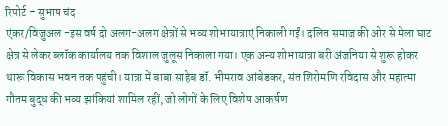रिपोर्ट – सुभाष चंद
एंकर/विजुअल -इस वर्ष दो अलग-अलग क्षेत्रों से भव्य शोभायात्राएं निकाली गईं। दलित समाज की ओर से मेला घाट क्षेत्र से लेकर ब्लॉक कार्यालय तक विशाल जुलूस निकाला गया। एक अन्य शोभायात्रा बरी अंजनिया से शुरू होकर थारू विकास भवन तक पहुंची। यात्रा में बाबा साहेब डॉ. भीमराव आंबेडकर, संत शिरोमणि रविदास और महात्मा गौतम बुद्ध की भव्य झांकियां शामिल रहीं, जो लोगों के लिए विशेष आकर्षण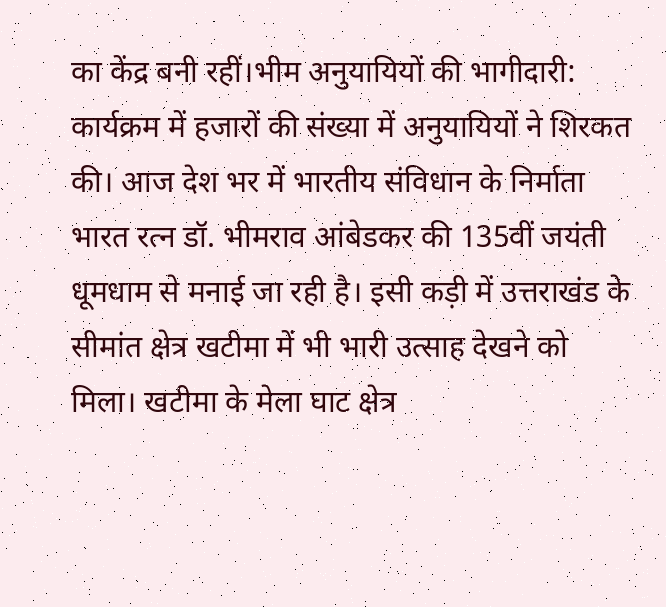का केंद्र बनी रहीं।भीम अनुयायियों की भागीदारी: कार्यक्रम में हजारों की संख्या में अनुयायियों ने शिरकत की। आज देश भर में भारतीय संविधान के निर्माता भारत रत्न डॉ. भीमराव आंबेडकर की 135वीं जयंती धूमधाम से मनाई जा रही है। इसी कड़ी में उत्तराखंड के सीमांत क्षेत्र खटीमा में भी भारी उत्साह देखने को मिला। खटीमा के मेला घाट क्षेत्र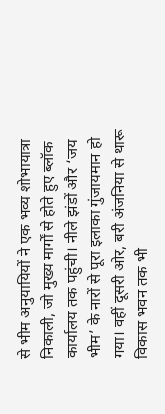से भीम अनुयायियों ने एक भव्य शोभायात्रा निकाली, जो मुख्य मार्गों से होते हुए ब्लॉक कार्यालय तक पहुंची। नीले झंडों और ‘जय भीम’ के नारों से पूरा इलाका गुंजायमान हो गया। वहीं दूसरी ओर, बरी अंजनिया से थारू विकास भवन तक भी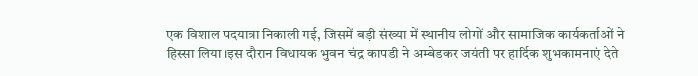एक विशाल पदयात्रा निकाली गई, जिसमें बड़ी संख्या में स्थानीय लोगों और सामाजिक कार्यकर्ताओं ने हिस्सा लिया।इस दौरान विधायक भुवन चंद्र कापडी ने अम्बेडकर जयंती पर हार्दिक शुभकामनाएं देते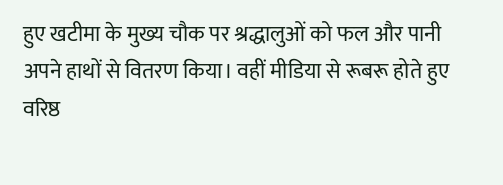हुए खटीमा के मुख्य चौक पर श्रद्धालुओं को फल और पानी अपने हाथों से वितरण किया। वहीं मीडिया से रूबरू होते हुए वरिष्ठ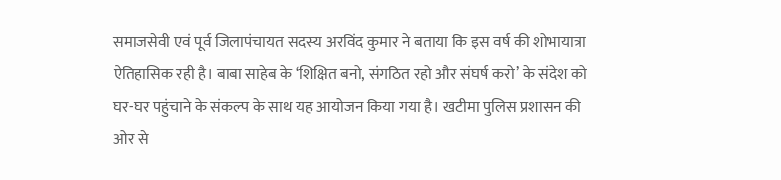समाजसेवी एवं पूर्व जिलापंचायत सदस्य अरविंद कुमार ने बताया कि इस वर्ष की शोभायात्रा ऐतिहासिक रही है। बाबा साहेब के ‘शिक्षित बनो, संगठित रहो और संघर्ष करो’ के संदेश को घर-घर पहुंचाने के संकल्प के साथ यह आयोजन किया गया है। खटीमा पुलिस प्रशासन की ओर से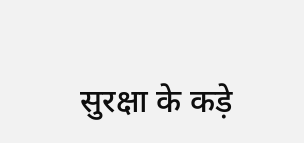सुरक्षा के कड़े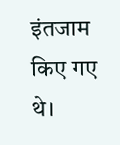इंतजाम किए गए थे।